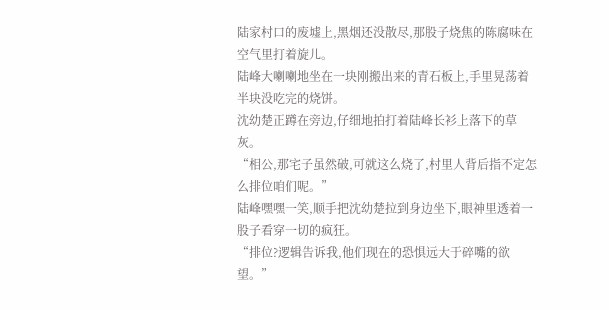陆家村口的废墟上,黑烟还没散尽,那股子烧焦的陈腐味在空气里打着旋儿。
陆峰大喇喇地坐在一块刚搬出来的青石板上,手里晃荡着半块没吃完的烧饼。
沈幼楚正蹲在旁边,仔细地拍打着陆峰长衫上落下的草灰。
“相公,那宅子虽然破,可就这么烧了,村里人背后指不定怎么排位咱们呢。”
陆峰嘿嘿一笑,顺手把沈幼楚拉到身边坐下,眼神里透着一股子看穿一切的疯狂。
“排位?逻辑告诉我,他们现在的恐惧远大于碎嘴的欲望。”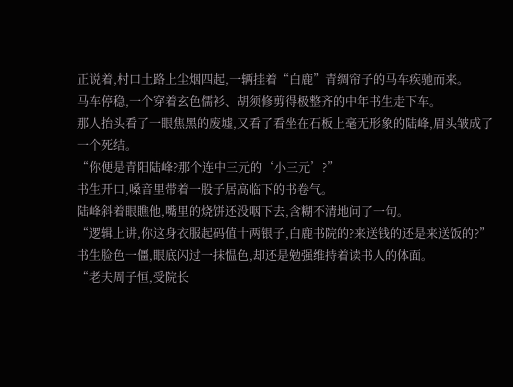正说着,村口土路上尘烟四起,一辆挂着“白鹿”青绸帘子的马车疾驰而来。
马车停稳,一个穿着玄色儒衫、胡须修剪得极整齐的中年书生走下车。
那人抬头看了一眼焦黑的废墟,又看了看坐在石板上毫无形象的陆峰,眉头皱成了一个死结。
“你便是青阳陆峰?那个连中三元的‘小三元’?”
书生开口,嗓音里带着一股子居高临下的书卷气。
陆峰斜着眼瞧他,嘴里的烧饼还没咽下去,含糊不清地问了一句。
“逻辑上讲,你这身衣服起码值十两银子,白鹿书院的?来送钱的还是来送饭的?”
书生脸色一僵,眼底闪过一抹愠色,却还是勉强维持着读书人的体面。
“老夫周子恒,受院长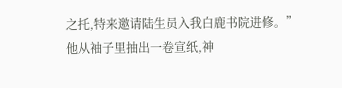之托,特来邀请陆生员入我白鹿书院进修。”
他从袖子里抽出一卷宣纸,神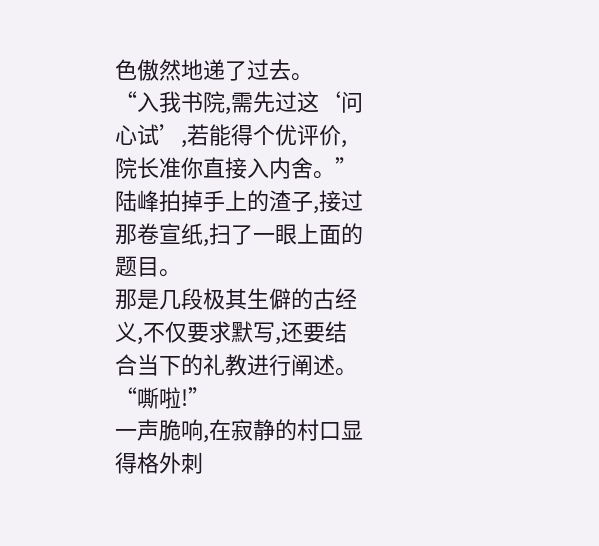色傲然地递了过去。
“入我书院,需先过这‘问心试’,若能得个优评价,院长准你直接入内舍。”
陆峰拍掉手上的渣子,接过那卷宣纸,扫了一眼上面的题目。
那是几段极其生僻的古经义,不仅要求默写,还要结合当下的礼教进行阐述。
“嘶啦!”
一声脆响,在寂静的村口显得格外刺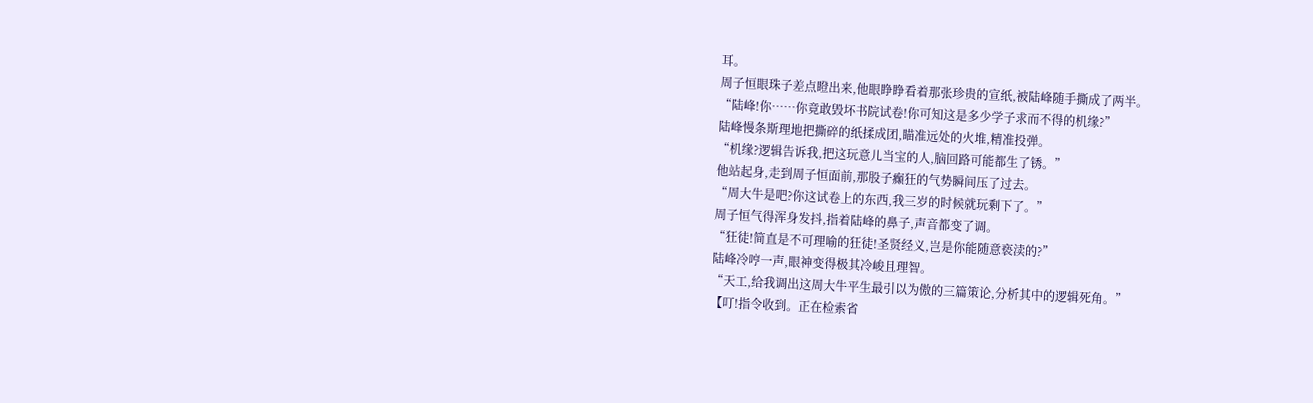耳。
周子恒眼珠子差点瞪出来,他眼睁睁看着那张珍贵的宣纸,被陆峰随手撕成了两半。
“陆峰!你……你竟敢毁坏书院试卷!你可知这是多少学子求而不得的机缘?”
陆峰慢条斯理地把撕碎的纸揉成团,瞄准远处的火堆,精准投弹。
“机缘?逻辑告诉我,把这玩意儿当宝的人,脑回路可能都生了锈。”
他站起身,走到周子恒面前,那股子癫狂的气势瞬间压了过去。
“周大牛是吧?你这试卷上的东西,我三岁的时候就玩剩下了。”
周子恒气得浑身发抖,指着陆峰的鼻子,声音都变了调。
“狂徒!简直是不可理喻的狂徒!圣贤经义,岂是你能随意亵渎的?”
陆峰冷哼一声,眼神变得极其冷峻且理智。
“天工,给我调出这周大牛平生最引以为傲的三篇策论,分析其中的逻辑死角。”
【叮!指令收到。正在检索省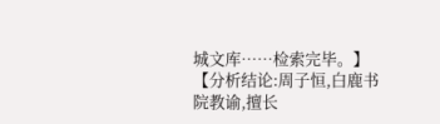城文库……检索完毕。】
【分析结论:周子恒,白鹿书院教谕,擅长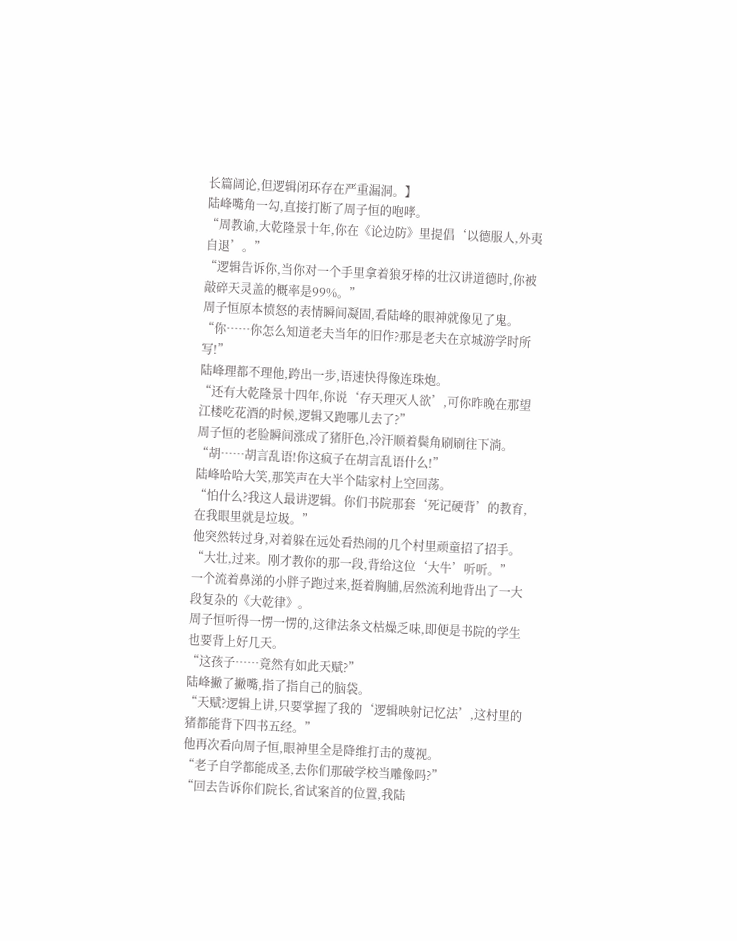长篇阔论,但逻辑闭环存在严重漏洞。】
陆峰嘴角一勾,直接打断了周子恒的咆哮。
“周教谕,大乾隆景十年,你在《论边防》里提倡‘以德服人,外夷自退’。”
“逻辑告诉你,当你对一个手里拿着狼牙棒的壮汉讲道德时,你被敲碎天灵盖的概率是99%。”
周子恒原本愤怒的表情瞬间凝固,看陆峰的眼神就像见了鬼。
“你……你怎么知道老夫当年的旧作?那是老夫在京城游学时所写!”
陆峰理都不理他,跨出一步,语速快得像连珠炮。
“还有大乾隆景十四年,你说‘存天理灭人欲’,可你昨晚在那望江楼吃花酒的时候,逻辑又跑哪儿去了?”
周子恒的老脸瞬间涨成了猪肝色,冷汗顺着鬓角刷刷往下淌。
“胡……胡言乱语!你这疯子在胡言乱语什么!”
陆峰哈哈大笑,那笑声在大半个陆家村上空回荡。
“怕什么?我这人最讲逻辑。你们书院那套‘死记硬背’的教育,在我眼里就是垃圾。”
他突然转过身,对着躲在远处看热闹的几个村里顽童招了招手。
“大壮,过来。刚才教你的那一段,背给这位‘大牛’听听。”
一个流着鼻涕的小胖子跑过来,挺着胸脯,居然流利地背出了一大段复杂的《大乾律》。
周子恒听得一愣一愣的,这律法条文枯燥乏味,即便是书院的学生也要背上好几天。
“这孩子……竟然有如此天赋?”
陆峰撇了撇嘴,指了指自己的脑袋。
“天赋?逻辑上讲,只要掌握了我的‘逻辑映射记忆法’,这村里的猪都能背下四书五经。”
他再次看向周子恒,眼神里全是降维打击的蔑视。
“老子自学都能成圣,去你们那破学校当雕像吗?”
“回去告诉你们院长,省试案首的位置,我陆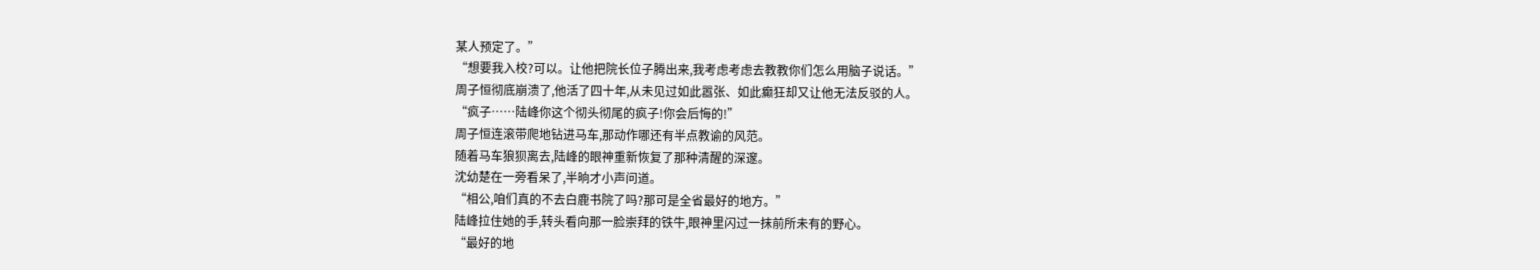某人预定了。”
“想要我入校?可以。让他把院长位子腾出来,我考虑考虑去教教你们怎么用脑子说话。”
周子恒彻底崩溃了,他活了四十年,从未见过如此嚣张、如此癫狂却又让他无法反驳的人。
“疯子……陆峰你这个彻头彻尾的疯子!你会后悔的!”
周子恒连滚带爬地钻进马车,那动作哪还有半点教谕的风范。
随着马车狼狈离去,陆峰的眼神重新恢复了那种清醒的深邃。
沈幼楚在一旁看呆了,半晌才小声问道。
“相公,咱们真的不去白鹿书院了吗?那可是全省最好的地方。”
陆峰拉住她的手,转头看向那一脸崇拜的铁牛,眼神里闪过一抹前所未有的野心。
“最好的地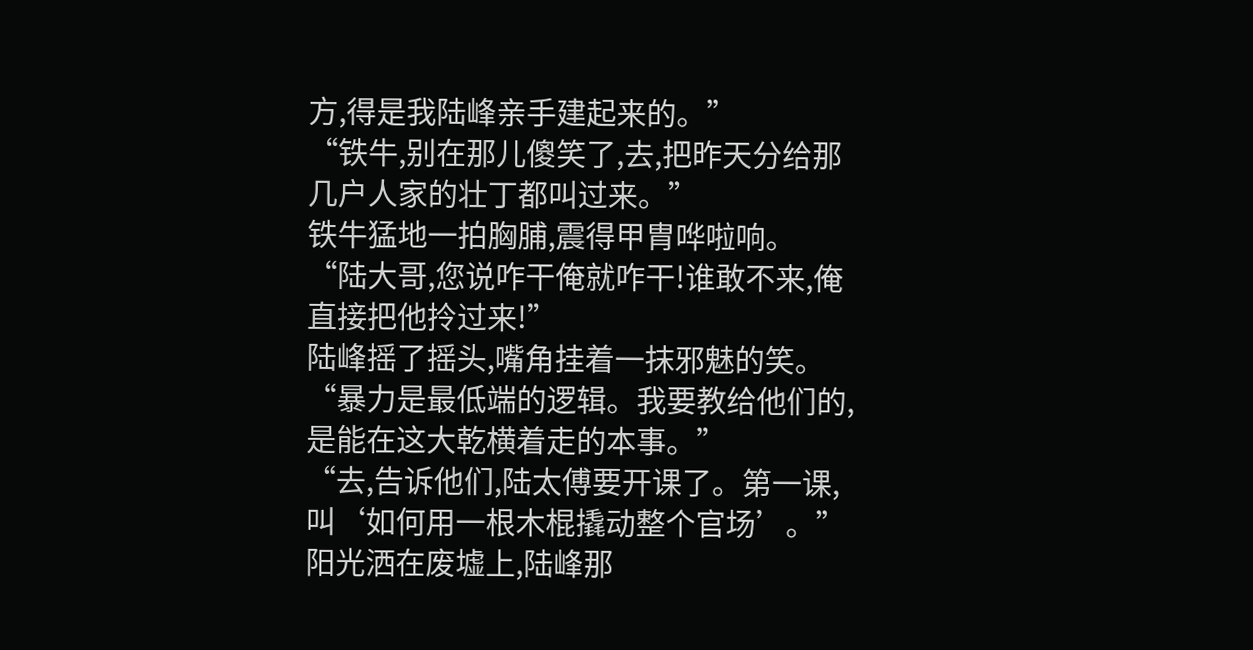方,得是我陆峰亲手建起来的。”
“铁牛,别在那儿傻笑了,去,把昨天分给那几户人家的壮丁都叫过来。”
铁牛猛地一拍胸脯,震得甲胄哗啦响。
“陆大哥,您说咋干俺就咋干!谁敢不来,俺直接把他拎过来!”
陆峰摇了摇头,嘴角挂着一抹邪魅的笑。
“暴力是最低端的逻辑。我要教给他们的,是能在这大乾横着走的本事。”
“去,告诉他们,陆太傅要开课了。第一课,叫‘如何用一根木棍撬动整个官场’。”
阳光洒在废墟上,陆峰那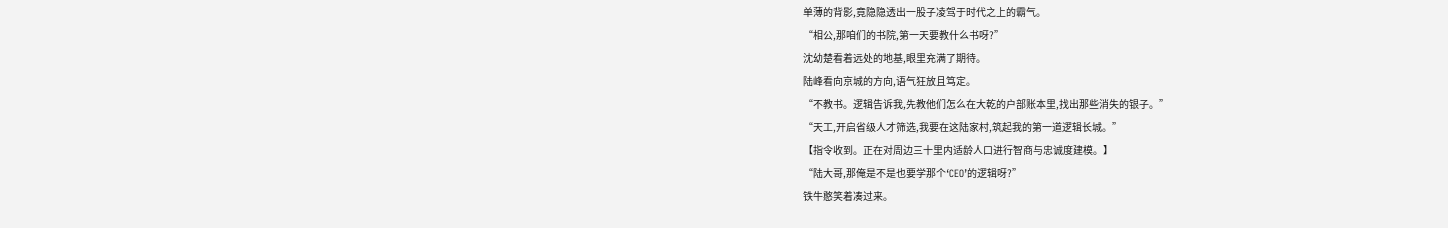单薄的背影,竟隐隐透出一股子凌驾于时代之上的霸气。
“相公,那咱们的书院,第一天要教什么书呀?”
沈幼楚看着远处的地基,眼里充满了期待。
陆峰看向京城的方向,语气狂放且笃定。
“不教书。逻辑告诉我,先教他们怎么在大乾的户部账本里,找出那些消失的银子。”
“天工,开启省级人才筛选,我要在这陆家村,筑起我的第一道逻辑长城。”
【指令收到。正在对周边三十里内适龄人口进行智商与忠诚度建模。】
“陆大哥,那俺是不是也要学那个‘CEO’的逻辑呀?”
铁牛憨笑着凑过来。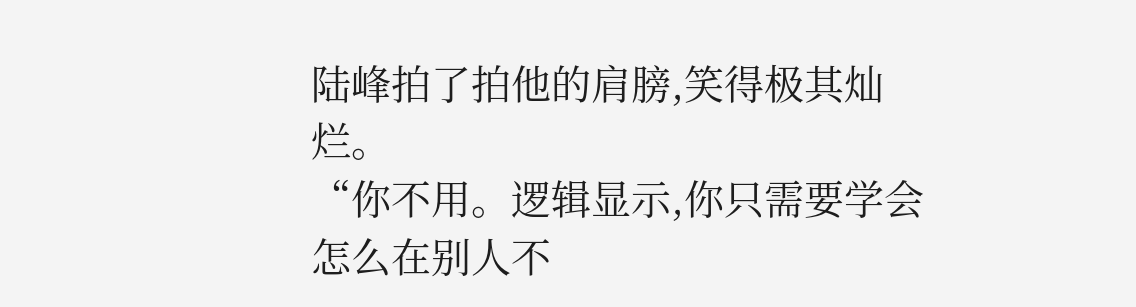陆峰拍了拍他的肩膀,笑得极其灿烂。
“你不用。逻辑显示,你只需要学会怎么在别人不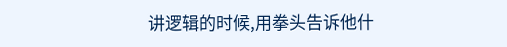讲逻辑的时候,用拳头告诉他什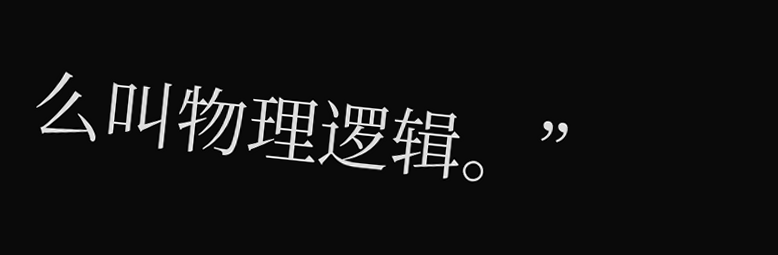么叫物理逻辑。”